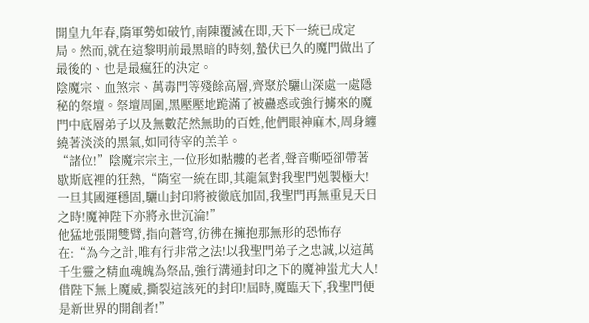開皇九年春,隋軍勢如破竹,南陳覆滅在即,天下一統已成定局。然而,就在這黎明前最黑暗的時刻,蟄伏已久的魔門做出了最後的、也是最瘋狂的決定。
陰魔宗、血煞宗、萬毒門等殘餘高層,齊聚於驪山深處一處隱秘的祭壇。祭壇周圍,黑壓壓地跪滿了被蠱惑或強行擄來的魔門中底層弟子以及無數茫然無助的百姓,他們眼神麻木,周身纏繞著淡淡的黑氣,如同待宰的羔羊。
“諸位!”陰魔宗宗主,一位形如骷髏的老者,聲音嘶啞卻帶著歇斯底裡的狂熱,“隋室一統在即,其龍氣對我聖門剋製極大!一旦其國運穩固,驪山封印將被徹底加固,我聖門再無重見天日之時!魔神陛下亦將永世沉淪!”
他猛地張開雙臂,指向蒼穹,彷彿在擁抱那無形的恐怖存在:“為今之計,唯有行非常之法!以我聖門弟子之忠誠,以這萬千生靈之精血魂魄為祭品,強行溝通封印之下的魔神蚩尤大人!借陛下無上魔威,撕裂這該死的封印!屆時,魔臨天下,我聖門便是新世界的開創者!”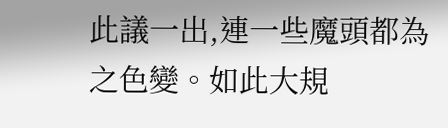此議一出,連一些魔頭都為之色變。如此大規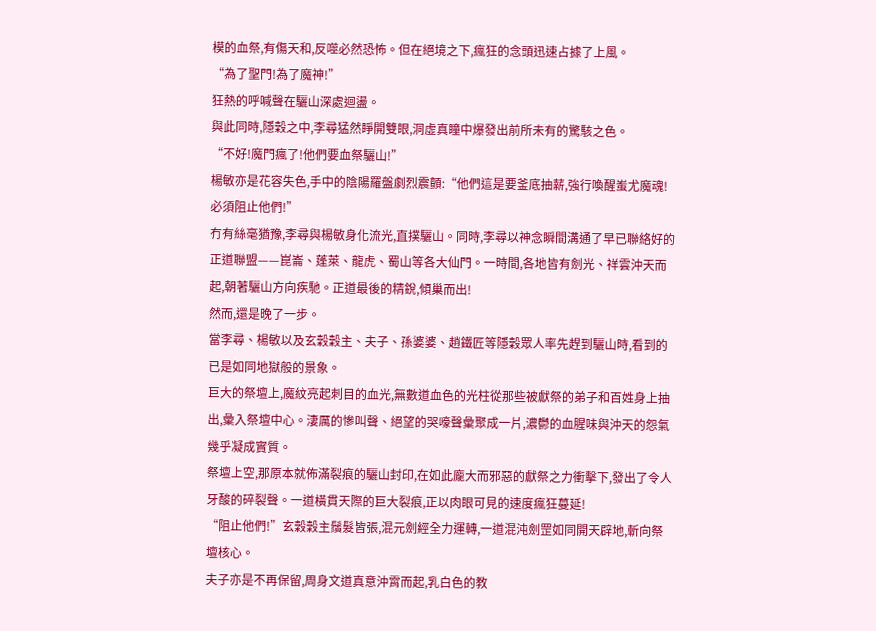模的血祭,有傷天和,反噬必然恐怖。但在絕境之下,瘋狂的念頭迅速占據了上風。
“為了聖門!為了魔神!”
狂熱的呼喊聲在驪山深處迴盪。
與此同時,隱穀之中,李尋猛然睜開雙眼,洞虛真瞳中爆發出前所未有的驚駭之色。
“不好!魔門瘋了!他們要血祭驪山!”
楊敏亦是花容失色,手中的陰陽羅盤劇烈震顫:“他們這是要釜底抽薪,強行喚醒蚩尤魔魂!必須阻止他們!”
冇有絲毫猶豫,李尋與楊敏身化流光,直撲驪山。同時,李尋以神念瞬間溝通了早已聯絡好的正道聯盟——崑崙、蓬萊、龍虎、蜀山等各大仙門。一時間,各地皆有劍光、祥雲沖天而起,朝著驪山方向疾馳。正道最後的精銳,傾巢而出!
然而,還是晚了一步。
當李尋、楊敏以及玄穀穀主、夫子、孫婆婆、趙鐵匠等隱穀眾人率先趕到驪山時,看到的已是如同地獄般的景象。
巨大的祭壇上,魔紋亮起刺目的血光,無數道血色的光柱從那些被獻祭的弟子和百姓身上抽出,彙入祭壇中心。淒厲的慘叫聲、絕望的哭嚎聲彙聚成一片,濃鬱的血腥味與沖天的怨氣幾乎凝成實質。
祭壇上空,那原本就佈滿裂痕的驪山封印,在如此龐大而邪惡的獻祭之力衝擊下,發出了令人牙酸的碎裂聲。一道橫貫天際的巨大裂痕,正以肉眼可見的速度瘋狂蔓延!
“阻止他們!”玄穀穀主鬚髮皆張,混元劍經全力運轉,一道混沌劍罡如同開天辟地,斬向祭壇核心。
夫子亦是不再保留,周身文道真意沖霄而起,乳白色的教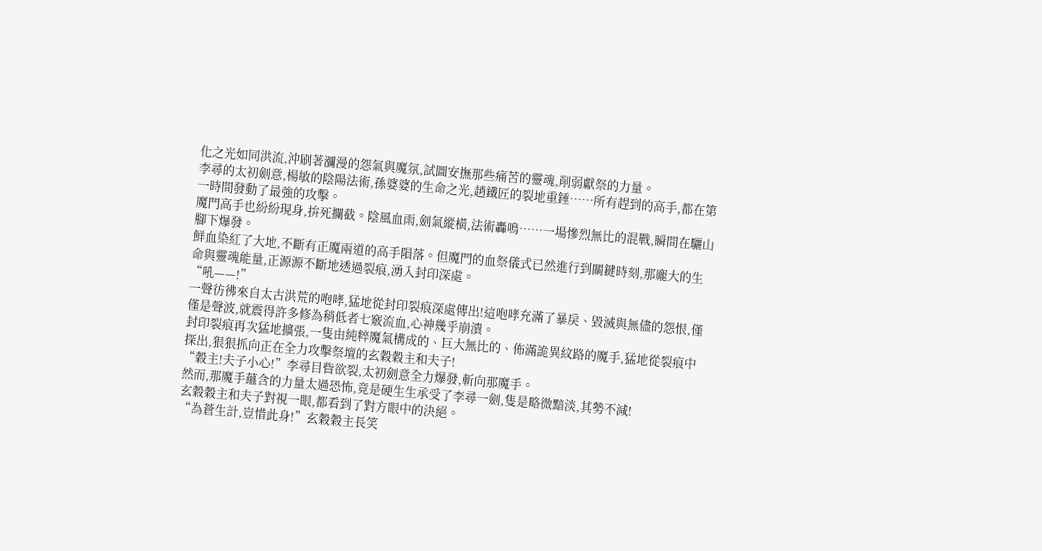化之光如同洪流,沖刷著瀰漫的怨氣與魔氛,試圖安撫那些痛苦的靈魂,削弱獻祭的力量。
李尋的太初劍意,楊敏的陰陽法術,孫婆婆的生命之光,趙鐵匠的裂地重錘……所有趕到的高手,都在第一時間發動了最強的攻擊。
魔門高手也紛紛現身,拚死攔截。陰風血雨,劍氣縱橫,法術轟鳴……一場慘烈無比的混戰,瞬間在驪山腳下爆發。
鮮血染紅了大地,不斷有正魔兩道的高手隕落。但魔門的血祭儀式已然進行到關鍵時刻,那龐大的生命與靈魂能量,正源源不斷地透過裂痕,湧入封印深處。
“吼——!”
一聲彷彿來自太古洪荒的咆哮,猛地從封印裂痕深處傳出!這咆哮充滿了暴戾、毀滅與無儘的怨恨,僅僅是聲波,就震得許多修為稍低者七竅流血,心神幾乎崩潰。
封印裂痕再次猛地擴張,一隻由純粹魔氣構成的、巨大無比的、佈滿詭異紋路的魔手,猛地從裂痕中探出,狠狠抓向正在全力攻擊祭壇的玄穀穀主和夫子!
“穀主!夫子小心!”李尋目眥欲裂,太初劍意全力爆發,斬向那魔手。
然而,那魔手蘊含的力量太過恐怖,竟是硬生生承受了李尋一劍,隻是略微黯淡,其勢不減!
玄穀穀主和夫子對視一眼,都看到了對方眼中的決絕。
“為蒼生計,豈惜此身!”玄穀穀主長笑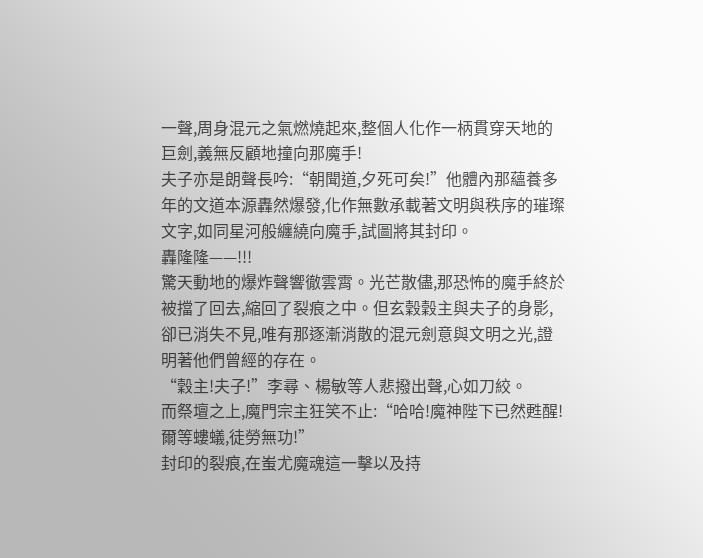一聲,周身混元之氣燃燒起來,整個人化作一柄貫穿天地的巨劍,義無反顧地撞向那魔手!
夫子亦是朗聲長吟:“朝聞道,夕死可矣!”他體內那蘊養多年的文道本源轟然爆發,化作無數承載著文明與秩序的璀璨文字,如同星河般纏繞向魔手,試圖將其封印。
轟隆隆——!!!
驚天動地的爆炸聲響徹雲霄。光芒散儘,那恐怖的魔手終於被擋了回去,縮回了裂痕之中。但玄穀穀主與夫子的身影,卻已消失不見,唯有那逐漸消散的混元劍意與文明之光,證明著他們曾經的存在。
“穀主!夫子!”李尋、楊敏等人悲撥出聲,心如刀絞。
而祭壇之上,魔門宗主狂笑不止:“哈哈!魔神陛下已然甦醒!爾等螻蟻,徒勞無功!”
封印的裂痕,在蚩尤魔魂這一擊以及持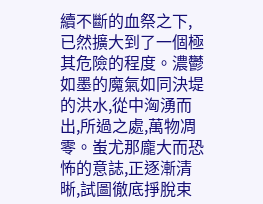續不斷的血祭之下,已然擴大到了一個極其危險的程度。濃鬱如墨的魔氣如同決堤的洪水,從中洶湧而出,所過之處,萬物凋零。蚩尤那龐大而恐怖的意誌,正逐漸清晰,試圖徹底掙脫束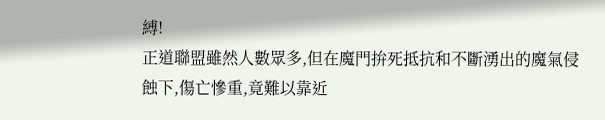縛!
正道聯盟雖然人數眾多,但在魔門拚死抵抗和不斷湧出的魔氣侵蝕下,傷亡慘重,竟難以靠近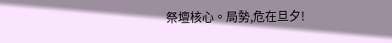祭壇核心。局勢,危在旦夕!